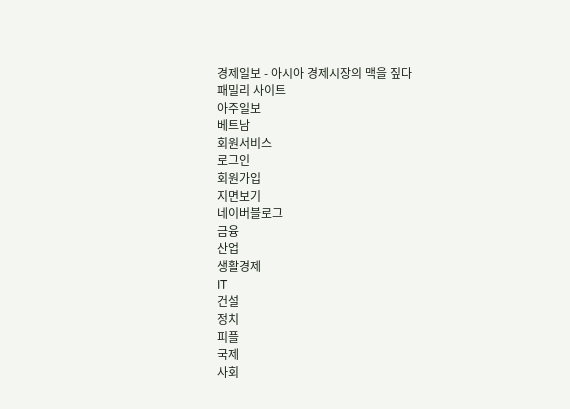경제일보 - 아시아 경제시장의 맥을 짚다
패밀리 사이트
아주일보
베트남
회원서비스
로그인
회원가입
지면보기
네이버블로그
금융
산업
생활경제
IT
건설
정치
피플
국제
사회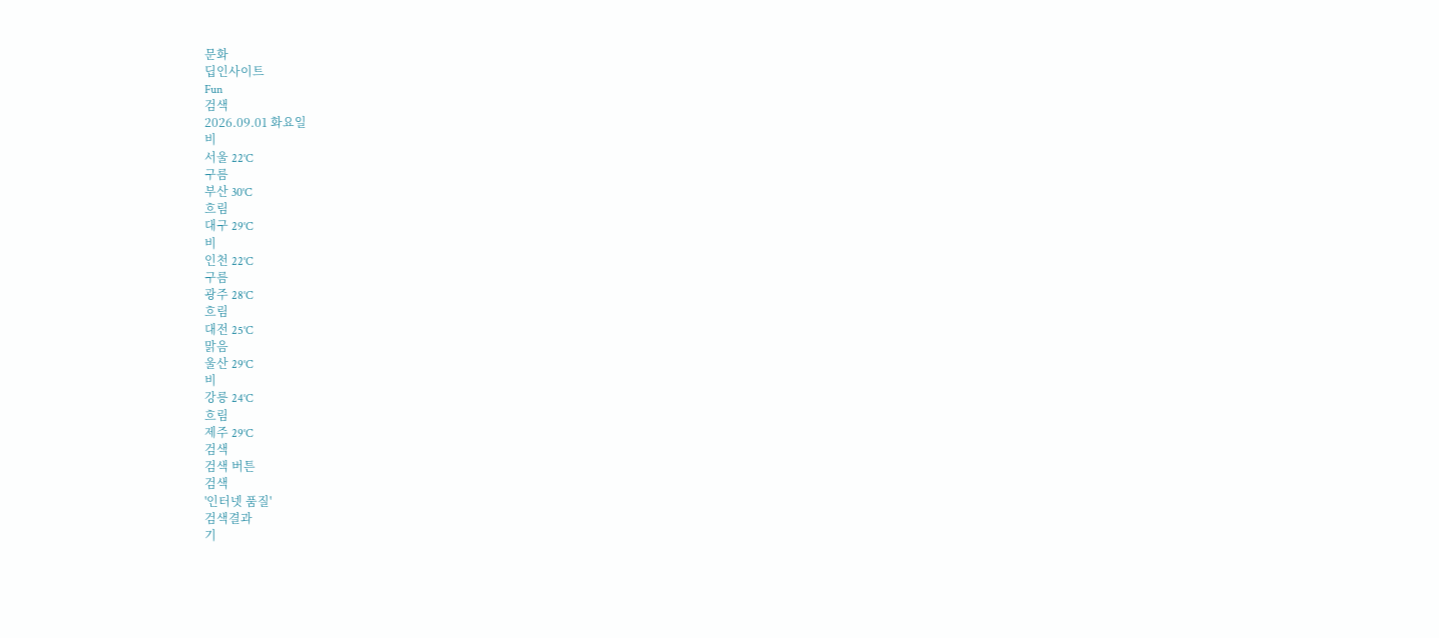문화
딥인사이트
Fun
검색
2026.09.01 화요일
비
서울 22˚C
구름
부산 30˚C
흐림
대구 29˚C
비
인천 22˚C
구름
광주 28˚C
흐림
대전 25˚C
맑음
울산 29˚C
비
강릉 24˚C
흐림
제주 29˚C
검색
검색 버튼
검색
'인터넷 품질'
검색결과
기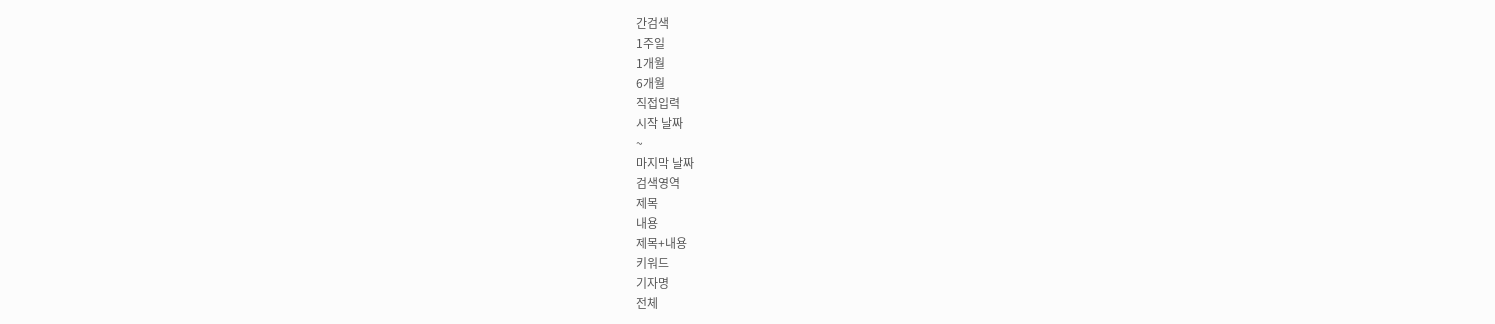간검색
1주일
1개월
6개월
직접입력
시작 날짜
~
마지막 날짜
검색영역
제목
내용
제목+내용
키워드
기자명
전체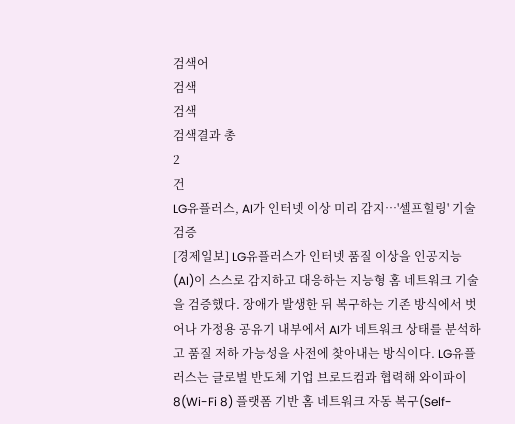검색어
검색
검색
검색결과 총
2
건
LG유플러스, AI가 인터넷 이상 미리 감지…'셀프힐링' 기술 검증
[경제일보] LG유플러스가 인터넷 품질 이상을 인공지능(AI)이 스스로 감지하고 대응하는 지능형 홈 네트워크 기술을 검증했다. 장애가 발생한 뒤 복구하는 기존 방식에서 벗어나 가정용 공유기 내부에서 AI가 네트워크 상태를 분석하고 품질 저하 가능성을 사전에 찾아내는 방식이다. LG유플러스는 글로벌 반도체 기업 브로드컴과 협력해 와이파이8(Wi-Fi 8) 플랫폼 기반 홈 네트워크 자동 복구(Self-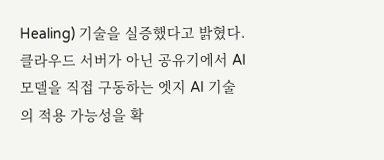Healing) 기술을 실증했다고 밝혔다. 클라우드 서버가 아닌 공유기에서 AI 모델을 직접 구동하는 엣지 AI 기술의 적용 가능성을 확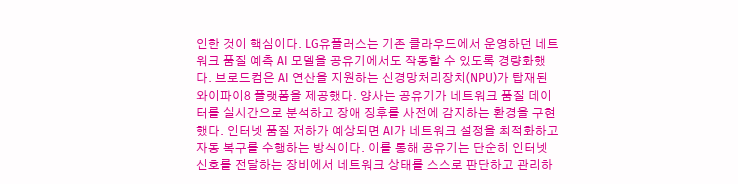인한 것이 핵심이다. LG유플러스는 기존 클라우드에서 운영하던 네트워크 품질 예측 AI 모델을 공유기에서도 작동할 수 있도록 경량화했다. 브로드컴은 AI 연산을 지원하는 신경망처리장치(NPU)가 탑재된 와이파이8 플랫폼을 제공했다. 양사는 공유기가 네트워크 품질 데이터를 실시간으로 분석하고 장애 징후를 사전에 감지하는 환경을 구현했다. 인터넷 품질 저하가 예상되면 AI가 네트워크 설정을 최적화하고 자동 복구를 수행하는 방식이다. 이를 통해 공유기는 단순히 인터넷 신호를 전달하는 장비에서 네트워크 상태를 스스로 판단하고 관리하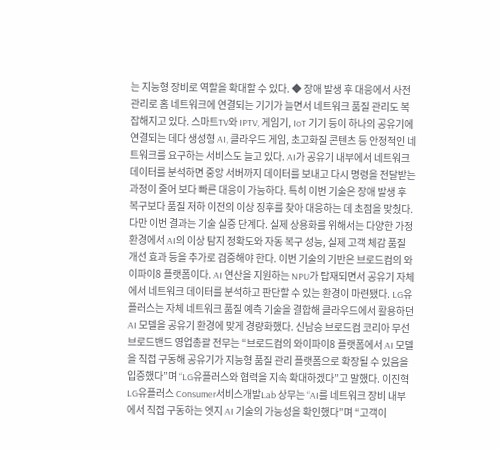는 지능형 장비로 역할을 확대할 수 있다. ◆ 장애 발생 후 대응에서 사전 관리로 홈 네트워크에 연결되는 기기가 늘면서 네트워크 품질 관리도 복잡해지고 있다. 스마트TV와 IPTV, 게임기, IoT 기기 등이 하나의 공유기에 연결되는 데다 생성형 AI, 클라우드 게임, 초고화질 콘텐츠 등 안정적인 네트워크를 요구하는 서비스도 늘고 있다. AI가 공유기 내부에서 네트워크 데이터를 분석하면 중앙 서버까지 데이터를 보내고 다시 명령을 전달받는 과정이 줄어 보다 빠른 대응이 가능하다. 특히 이번 기술은 장애 발생 후 복구보다 품질 저하 이전의 이상 징후를 찾아 대응하는 데 초점을 맞췄다. 다만 이번 결과는 기술 실증 단계다. 실제 상용화를 위해서는 다양한 가정 환경에서 AI의 이상 탐지 정확도와 자동 복구 성능, 실제 고객 체감 품질 개선 효과 등을 추가로 검증해야 한다. 이번 기술의 기반은 브로드컴의 와이파이8 플랫폼이다. AI 연산을 지원하는 NPU가 탑재되면서 공유기 자체에서 네트워크 데이터를 분석하고 판단할 수 있는 환경이 마련됐다. LG유플러스는 자체 네트워크 품질 예측 기술을 결합해 클라우드에서 활용하던 AI 모델을 공유기 환경에 맞게 경량화했다. 신남승 브로드컴 코리아 무선 브로드밴드 영업총괄 전무는 “브로드컴의 와이파이8 플랫폼에서 AI 모델을 직접 구동해 공유기가 지능형 품질 관리 플랫폼으로 확장될 수 있음을 입증했다”며 “LG유플러스와 협력을 지속 확대하겠다”고 말했다. 이진혁 LG유플러스 Consumer서비스개발Lab 상무는 “AI를 네트워크 장비 내부에서 직접 구동하는 엣지 AI 기술의 가능성을 확인했다”며 “고객이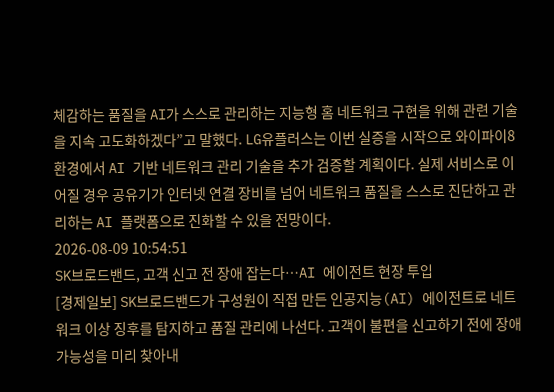체감하는 품질을 AI가 스스로 관리하는 지능형 홈 네트워크 구현을 위해 관련 기술을 지속 고도화하겠다”고 말했다. LG유플러스는 이번 실증을 시작으로 와이파이8 환경에서 AI 기반 네트워크 관리 기술을 추가 검증할 계획이다. 실제 서비스로 이어질 경우 공유기가 인터넷 연결 장비를 넘어 네트워크 품질을 스스로 진단하고 관리하는 AI 플랫폼으로 진화할 수 있을 전망이다.
2026-08-09 10:54:51
SK브로드밴드, 고객 신고 전 장애 잡는다…AI 에이전트 현장 투입
[경제일보] SK브로드밴드가 구성원이 직접 만든 인공지능(AI) 에이전트로 네트워크 이상 징후를 탐지하고 품질 관리에 나선다. 고객이 불편을 신고하기 전에 장애 가능성을 미리 찾아내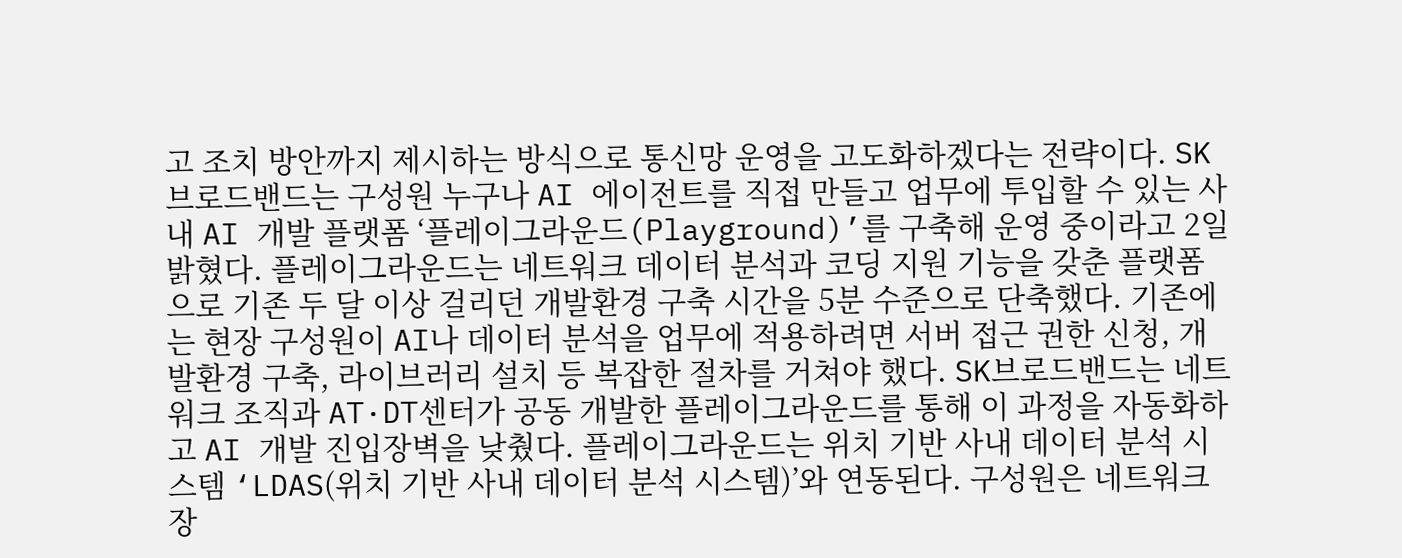고 조치 방안까지 제시하는 방식으로 통신망 운영을 고도화하겠다는 전략이다. SK브로드밴드는 구성원 누구나 AI 에이전트를 직접 만들고 업무에 투입할 수 있는 사내 AI 개발 플랫폼 ‘플레이그라운드(Playground)’를 구축해 운영 중이라고 2일 밝혔다. 플레이그라운드는 네트워크 데이터 분석과 코딩 지원 기능을 갖춘 플랫폼으로 기존 두 달 이상 걸리던 개발환경 구축 시간을 5분 수준으로 단축했다. 기존에는 현장 구성원이 AI나 데이터 분석을 업무에 적용하려면 서버 접근 권한 신청, 개발환경 구축, 라이브러리 설치 등 복잡한 절차를 거쳐야 했다. SK브로드밴드는 네트워크 조직과 AT·DT센터가 공동 개발한 플레이그라운드를 통해 이 과정을 자동화하고 AI 개발 진입장벽을 낮췄다. 플레이그라운드는 위치 기반 사내 데이터 분석 시스템 ‘LDAS(위치 기반 사내 데이터 분석 시스템)’와 연동된다. 구성원은 네트워크 장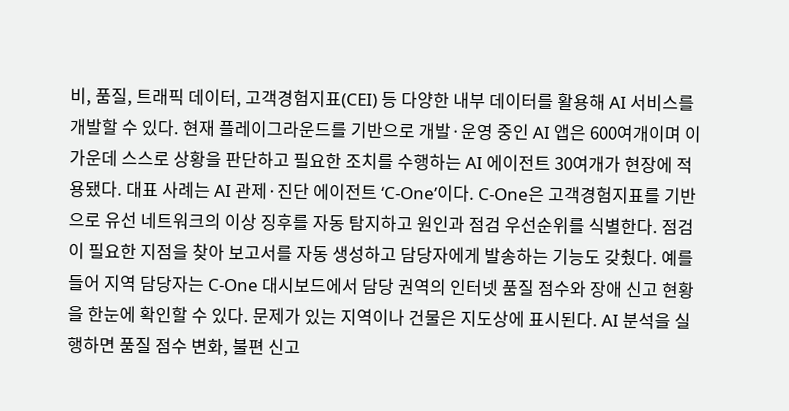비, 품질, 트래픽 데이터, 고객경험지표(CEI) 등 다양한 내부 데이터를 활용해 AI 서비스를 개발할 수 있다. 현재 플레이그라운드를 기반으로 개발·운영 중인 AI 앱은 600여개이며 이 가운데 스스로 상황을 판단하고 필요한 조치를 수행하는 AI 에이전트 30여개가 현장에 적용됐다. 대표 사례는 AI 관제·진단 에이전트 ‘C-One’이다. C-One은 고객경험지표를 기반으로 유선 네트워크의 이상 징후를 자동 탐지하고 원인과 점검 우선순위를 식별한다. 점검이 필요한 지점을 찾아 보고서를 자동 생성하고 담당자에게 발송하는 기능도 갖췄다. 예를 들어 지역 담당자는 C-One 대시보드에서 담당 권역의 인터넷 품질 점수와 장애 신고 현황을 한눈에 확인할 수 있다. 문제가 있는 지역이나 건물은 지도상에 표시된다. AI 분석을 실행하면 품질 점수 변화, 불편 신고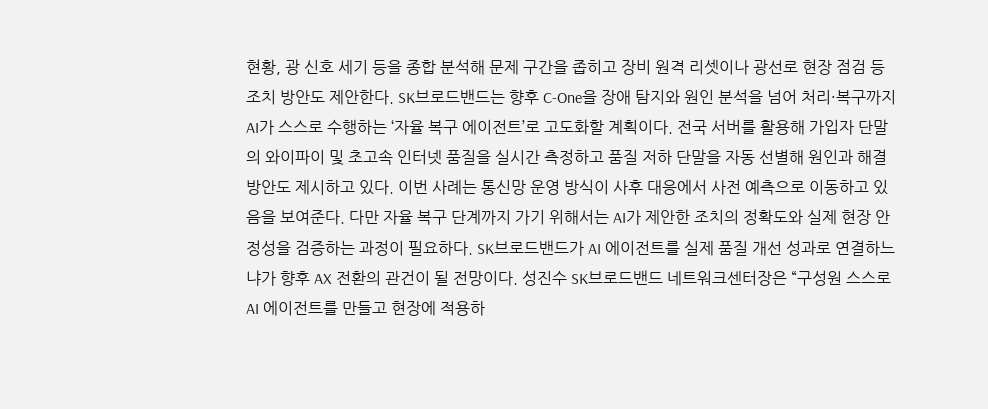현황, 광 신호 세기 등을 종합 분석해 문제 구간을 좁히고 장비 원격 리셋이나 광선로 현장 점검 등 조치 방안도 제안한다. SK브로드밴드는 향후 C-One을 장애 탐지와 원인 분석을 넘어 처리·복구까지 AI가 스스로 수행하는 ‘자율 복구 에이전트’로 고도화할 계획이다. 전국 서버를 활용해 가입자 단말의 와이파이 및 초고속 인터넷 품질을 실시간 측정하고 품질 저하 단말을 자동 선별해 원인과 해결 방안도 제시하고 있다. 이번 사례는 통신망 운영 방식이 사후 대응에서 사전 예측으로 이동하고 있음을 보여준다. 다만 자율 복구 단계까지 가기 위해서는 AI가 제안한 조치의 정확도와 실제 현장 안정성을 검증하는 과정이 필요하다. SK브로드밴드가 AI 에이전트를 실제 품질 개선 성과로 연결하느냐가 향후 AX 전환의 관건이 될 전망이다. 성진수 SK브로드밴드 네트워크센터장은 “구성원 스스로 AI 에이전트를 만들고 현장에 적용하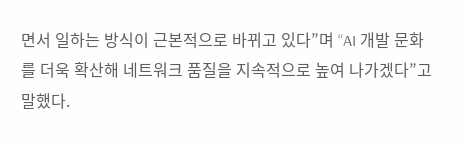면서 일하는 방식이 근본적으로 바뀌고 있다”며 “AI 개발 문화를 더욱 확산해 네트워크 품질을 지속적으로 높여 나가겠다”고 말했다.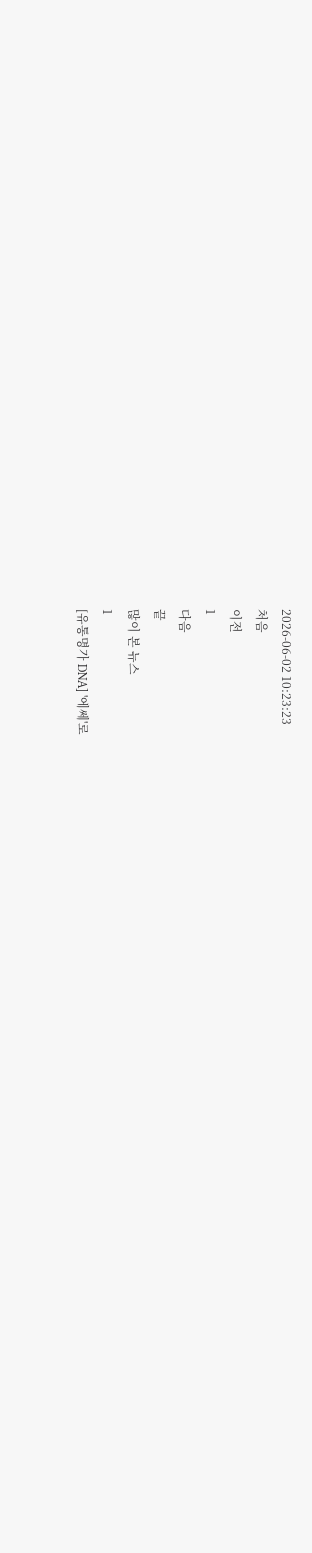2026-06-02 10:23:23
처음
이전
1
다음
끝
많이 본 뉴스
1
[유통명가 DNA] '에쎄'로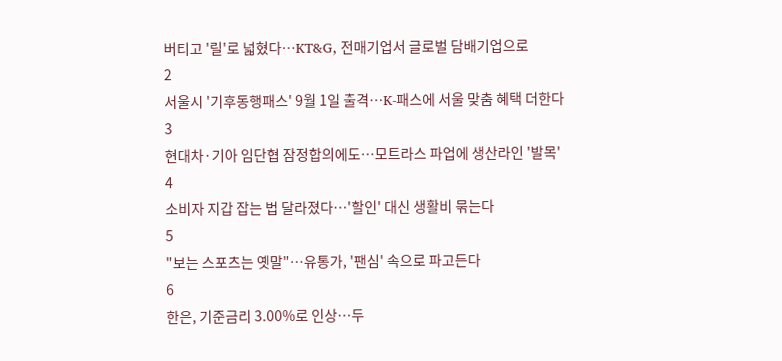버티고 '릴'로 넓혔다…KT&G, 전매기업서 글로벌 담배기업으로
2
서울시 '기후동행패스' 9월 1일 출격…K-패스에 서울 맞춤 혜택 더한다
3
현대차·기아 임단협 잠정합의에도…모트라스 파업에 생산라인 '발목'
4
소비자 지갑 잡는 법 달라졌다…'할인' 대신 생활비 묶는다
5
"보는 스포츠는 옛말"…유통가, '팬심' 속으로 파고든다
6
한은, 기준금리 3.00%로 인상…두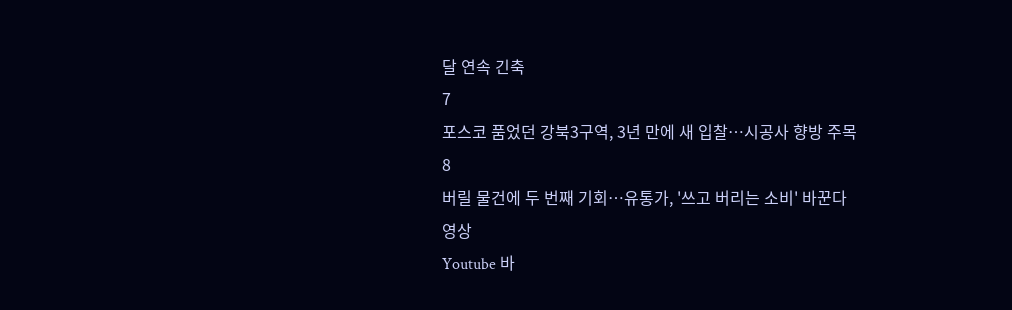달 연속 긴축
7
포스코 품었던 강북3구역, 3년 만에 새 입찰…시공사 향방 주목
8
버릴 물건에 두 번째 기회…유통가, '쓰고 버리는 소비' 바꾼다
영상
Youtube 바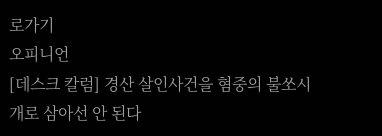로가기
오피니언
[데스크 칼럼] 경산 살인사건을 혐중의 불쏘시개로 삼아선 안 된다